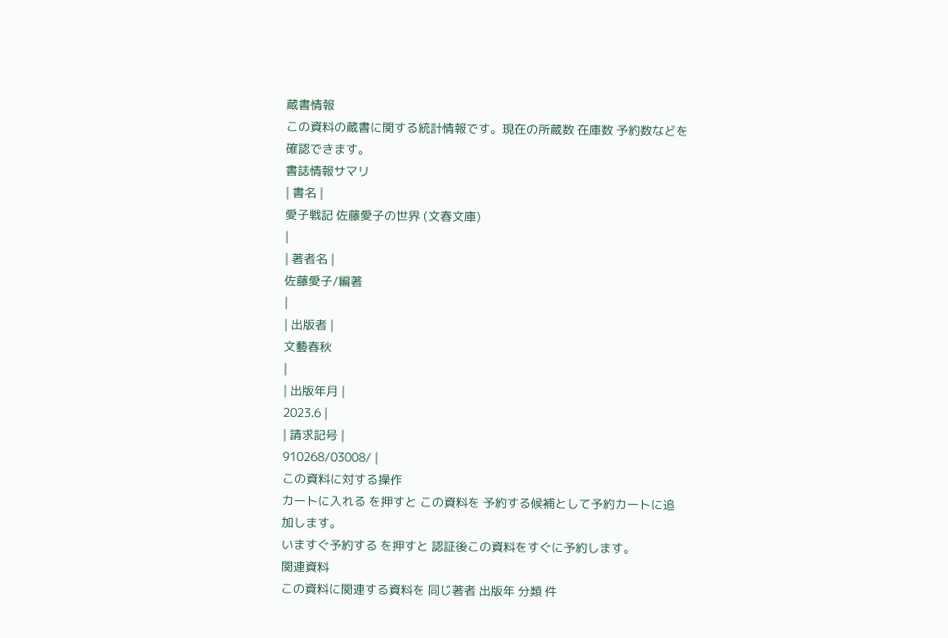蔵書情報
この資料の蔵書に関する統計情報です。現在の所蔵数 在庫数 予約数などを確認できます。
書誌情報サマリ
| 書名 |
愛子戦記 佐藤愛子の世界 (文春文庫)
|
| 著者名 |
佐藤愛子/編著
|
| 出版者 |
文藝春秋
|
| 出版年月 |
2023.6 |
| 請求記号 |
910268/03008/ |
この資料に対する操作
カートに入れる を押すと この資料を 予約する候補として予約カートに追加します。
いますぐ予約する を押すと 認証後この資料をすぐに予約します。
関連資料
この資料に関連する資料を 同じ著者 出版年 分類 件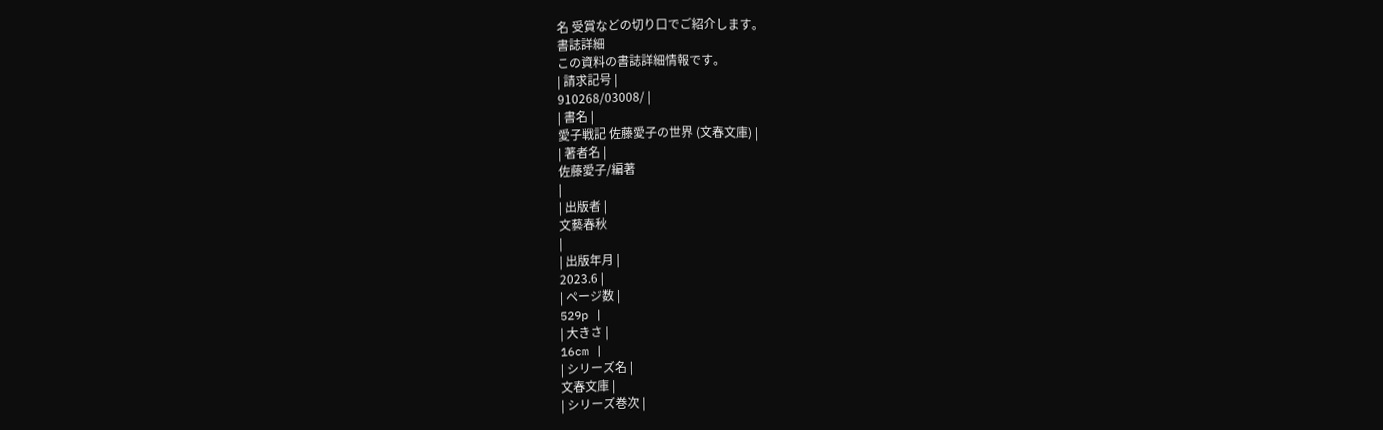名 受賞などの切り口でご紹介します。
書誌詳細
この資料の書誌詳細情報です。
| 請求記号 |
910268/03008/ |
| 書名 |
愛子戦記 佐藤愛子の世界 (文春文庫) |
| 著者名 |
佐藤愛子/編著
|
| 出版者 |
文藝春秋
|
| 出版年月 |
2023.6 |
| ページ数 |
529p |
| 大きさ |
16cm |
| シリーズ名 |
文春文庫 |
| シリーズ巻次 |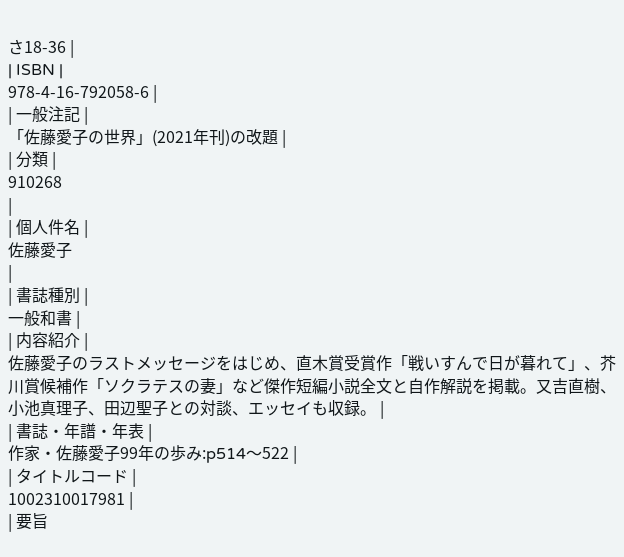さ18-36 |
| ISBN |
978-4-16-792058-6 |
| 一般注記 |
「佐藤愛子の世界」(2021年刊)の改題 |
| 分類 |
910268
|
| 個人件名 |
佐藤愛子
|
| 書誌種別 |
一般和書 |
| 内容紹介 |
佐藤愛子のラストメッセージをはじめ、直木賞受賞作「戦いすんで日が暮れて」、芥川賞候補作「ソクラテスの妻」など傑作短編小説全文と自作解説を掲載。又吉直樹、小池真理子、田辺聖子との対談、エッセイも収録。 |
| 書誌・年譜・年表 |
作家・佐藤愛子99年の歩み:p514〜522 |
| タイトルコード |
1002310017981 |
| 要旨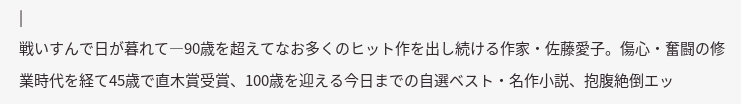|
戦いすんで日が暮れて―90歳を超えてなお多くのヒット作を出し続ける作家・佐藤愛子。傷心・奮闘の修業時代を経て45歳で直木賞受賞、100歳を迎える今日までの自選ベスト・名作小説、抱腹絶倒エッ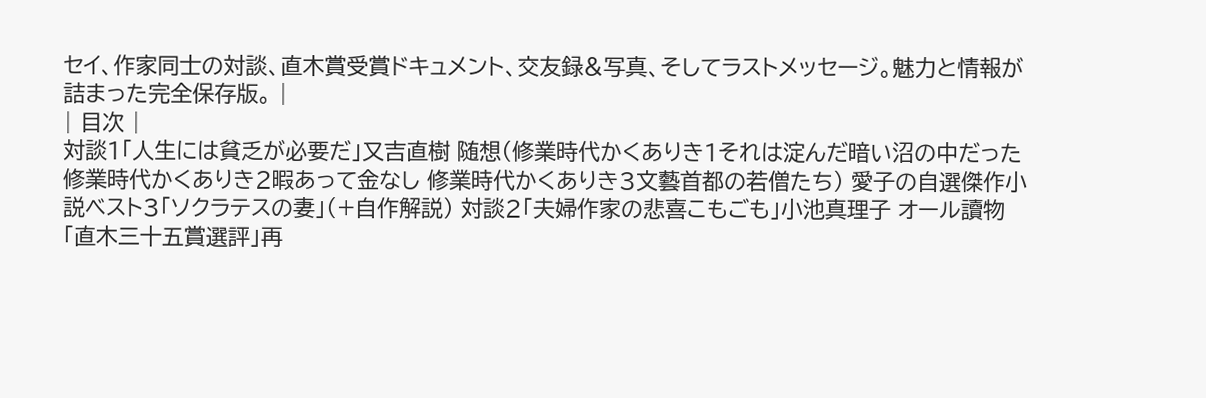セイ、作家同士の対談、直木賞受賞ドキュメント、交友録&写真、そしてラストメッセージ。魅力と情報が詰まった完全保存版。 |
| 目次 |
対談1「人生には貧乏が必要だ」又吉直樹 随想(修業時代かくありき1それは淀んだ暗い沼の中だった 修業時代かくありき2暇あって金なし 修業時代かくありき3文藝首都の若僧たち) 愛子の自選傑作小説ベスト3「ソクラテスの妻」(+自作解説) 対談2「夫婦作家の悲喜こもごも」小池真理子 オール讀物「直木三十五賞選評」再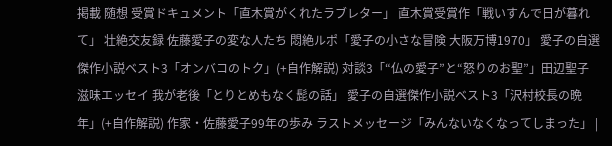掲載 随想 受賞ドキュメント「直木賞がくれたラブレター」 直木賞受賞作「戦いすんで日が暮れて」 壮絶交友録 佐藤愛子の変な人たち 悶絶ルポ「愛子の小さな冒険 大阪万博1970」 愛子の自選傑作小説ベスト3「オンバコのトク」(+自作解説) 対談3「“仏の愛子”と“怒りのお聖”」田辺聖子 滋味エッセイ 我が老後「とりとめもなく髭の話」 愛子の自選傑作小説ベスト3「沢村校長の晩年」(+自作解説) 作家・佐藤愛子99年の歩み ラストメッセージ「みんないなくなってしまった」 |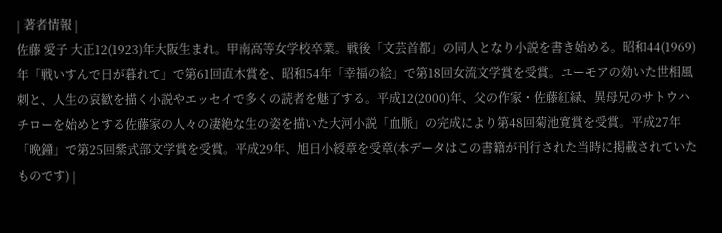| 著者情報 |
佐藤 愛子 大正12(1923)年大阪生まれ。甲南高等女学校卒業。戦後「文芸首都」の同人となり小説を書き始める。昭和44(1969)年「戦いすんで日が暮れて」で第61回直木賞を、昭和54年「幸福の絵」で第18回女流文学賞を受賞。ユーモアの効いた世相風刺と、人生の哀歓を描く小説やエッセイで多くの読者を魅了する。平成12(2000)年、父の作家・佐藤紅緑、異母兄のサトウハチローを始めとする佐藤家の人々の凄絶な生の姿を描いた大河小説「血脈」の完成により第48回菊池寛賞を受賞。平成27年「晩鐘」で第25回紫式部文学賞を受賞。平成29年、旭日小綬章を受章(本データはこの書籍が刊行された当時に掲載されていたものです) |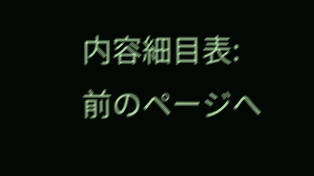内容細目表:
前のページへ